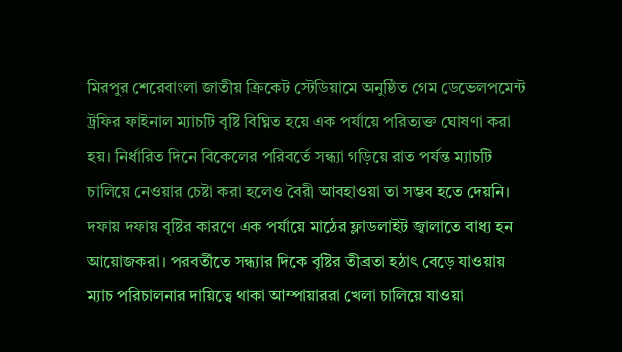মিরপুর শেরেবাংলা জাতীয় ক্রিকেট স্টেডিয়ামে অনুষ্ঠিত গেম ডেভেলপমেন্ট ট্রফির ফাইনাল ম্যাচটি বৃষ্টি বিঘ্নিত হয়ে এক পর্যায়ে পরিত্যক্ত ঘোষণা করা হয়। নির্ধারিত দিনে বিকেলের পরিবর্তে সন্ধ্যা গড়িয়ে রাত পর্যন্ত ম্যাচটি চালিয়ে নেওয়ার চেষ্টা করা হলেও বৈরী আবহাওয়া তা সম্ভব হতে দেয়নি। দফায় দফায় বৃষ্টির কারণে এক পর্যায়ে মাঠের ফ্লাডলাইট জ্বালাতে বাধ্য হন আয়োজকরা। পরবর্তীতে সন্ধ্যার দিকে বৃষ্টির তীব্রতা হঠাৎ বেড়ে যাওয়ায় ম্যাচ পরিচালনার দায়িত্বে থাকা আম্পায়াররা খেলা চালিয়ে যাওয়া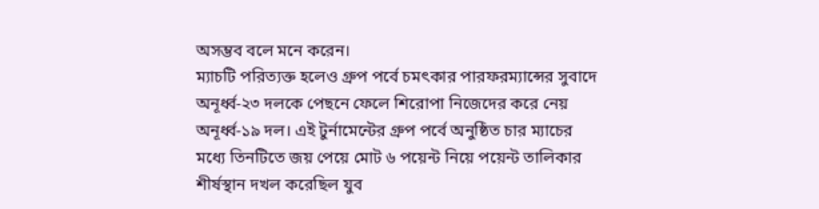অসম্ভব বলে মনে করেন।
ম্যাচটি পরিত্যক্ত হলেও গ্রুপ পর্বে চমৎকার পারফরম্যান্সের সুবাদে অনূর্ধ্ব-২৩ দলকে পেছনে ফেলে শিরোপা নিজেদের করে নেয় অনূর্ধ্ব-১৯ দল। এই টুর্নামেন্টের গ্রুপ পর্বে অনুষ্ঠিত চার ম্যাচের মধ্যে তিনটিতে জয় পেয়ে মোট ৬ পয়েন্ট নিয়ে পয়েন্ট তালিকার শীর্ষস্থান দখল করেছিল যুব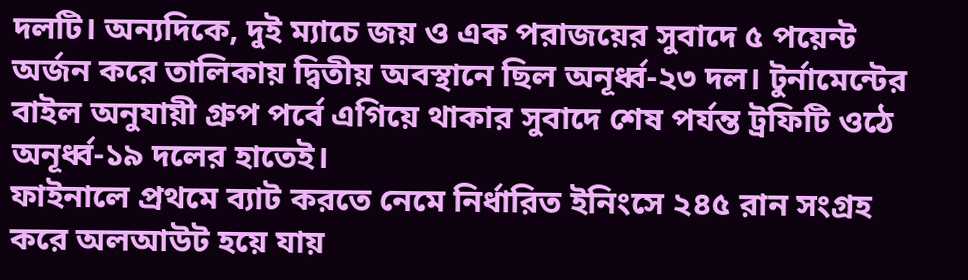দলটি। অন্যদিকে, দুই ম্যাচে জয় ও এক পরাজয়ের সুবাদে ৫ পয়েন্ট অর্জন করে তালিকায় দ্বিতীয় অবস্থানে ছিল অনূর্ধ্ব-২৩ দল। টুর্নামেন্টের বাইল অনুযায়ী গ্রুপ পর্বে এগিয়ে থাকার সুবাদে শেষ পর্যন্ত ট্রফিটি ওঠে অনূর্ধ্ব-১৯ দলের হাতেই।
ফাইনালে প্রথমে ব্যাট করতে নেমে নির্ধারিত ইনিংসে ২৪৫ রান সংগ্রহ করে অলআউট হয়ে যায়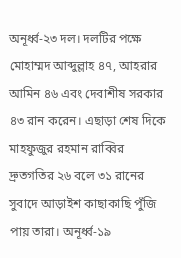অনূর্ধ্ব-২৩ দল। দলটির পক্ষে মোহাম্মদ আব্দুল্লাহ ৪৭, আহরার আমিন ৪৬ এবং দেবাশীষ সরকার ৪৩ রান করেন। এছাড়া শেষ দিকে মাহফুজুর রহমান রাব্বির দ্রুতগতির ২৬ বলে ৩১ রানের সুবাদে আড়াইশ কাছাকাছি পুঁজি পায় তারা। অনূর্ধ্ব-১৯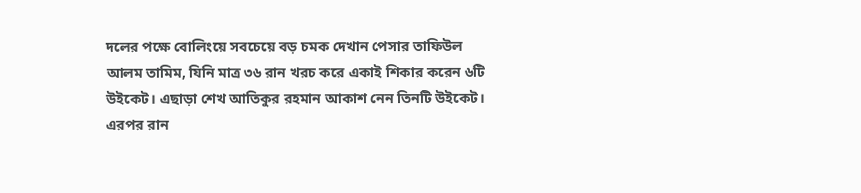দলের পক্ষে বোলিংয়ে সবচেয়ে বড় চমক দেখান পেসার তাফিউল আলম তামিম, যিনি মাত্র ৩৬ রান খরচ করে একাই শিকার করেন ৬টি উইকেট। এছাড়া শেখ আতিকুর রহমান আকাশ নেন তিনটি উইকেট।
এরপর রান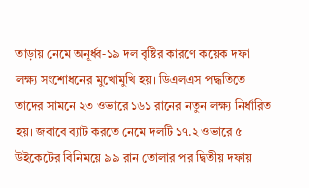তাড়ায় নেমে অনূর্ধ্ব-১৯ দল বৃষ্টির কারণে কয়েক দফা লক্ষ্য সংশোধনের মুখোমুখি হয়। ডিএলএস পদ্ধতিতে তাদের সামনে ২৩ ওভারে ১৬১ রানের নতুন লক্ষ্য নির্ধারিত হয়। জবাবে ব্যাট করতে নেমে দলটি ১৭.২ ওভারে ৫ উইকেটের বিনিময়ে ৯৯ রান তোলার পর দ্বিতীয় দফায়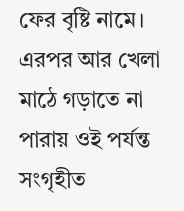ফের বৃষ্টি নামে। এরপর আর খেলা মাঠে গড়াতে না পারায় ওই পর্যন্ত সংগৃহীত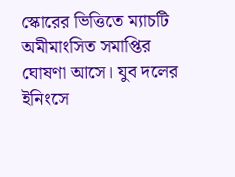স্কোরের ভিত্তিতে ম্যাচটি অমীমাংসিত সমাপ্তির ঘোষণা আসে। যুব দলের ইনিংসে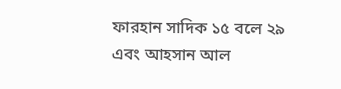ফারহান সাদিক ১৫ বলে ২৯ এবং আহসান আল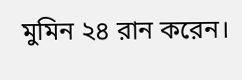মুমিন ২৪ রান করেন।